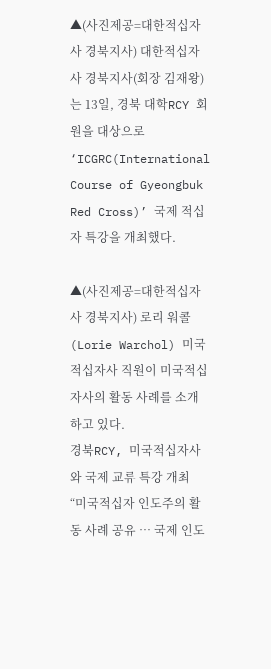▲(사진제공=대한적십자사 경북지사) 대한적십자사 경북지사(회장 김재왕)는 13일, 경북 대학RCY 회원을 대상으로 ‘ICGRC(International Course of Gyeongbuk Red Cross)’ 국제 적십자 특강을 개최했다.

▲(사진제공=대한적십자사 경북지사) 로리 워콜(Lorie Warchol) 미국적십자사 직원이 미국적십자사의 활동 사례를 소개하고 있다.
경북RCY, 미국적십자사와 국제 교류 특강 개최
“미국적십자 인도주의 활동 사례 공유 … 국제 인도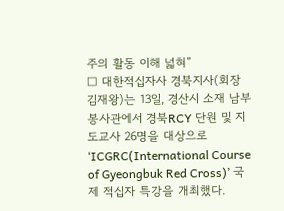주의 활동 이해 넓혀”
□ 대한적십자사 경북지사(회장 김재왕)는 13일, 경산시 소재 남부봉사관에서 경북RCY 단원 및 지도교사 26명을 대상으로 ‘ICGRC(International Course of Gyeongbuk Red Cross)’ 국제 적십자 특강을 개최했다.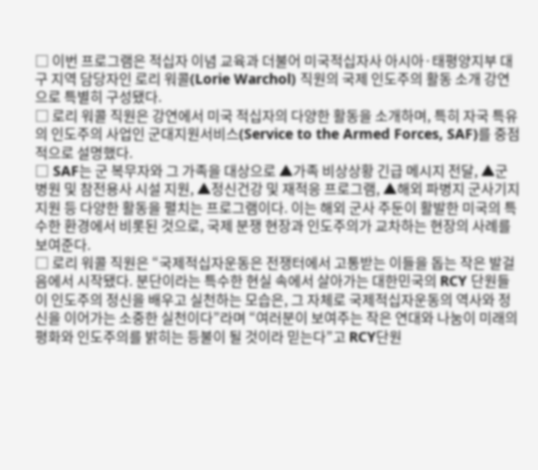□ 이번 프로그램은 적십자 이념 교육과 더불어 미국적십자사 아시아·태평양지부 대구 지역 담당자인 로리 워콜(Lorie Warchol) 직원의 국제 인도주의 활동 소개 강연으로 특별히 구성됐다.
□ 로리 워콜 직원은 강연에서 미국 적십자의 다양한 활동을 소개하며, 특히 자국 특유의 인도주의 사업인 군대지원서비스(Service to the Armed Forces, SAF)를 중점적으로 설명했다.
□ SAF는 군 복무자와 그 가족을 대상으로 ▲가족 비상상황 긴급 메시지 전달, ▲군 병원 및 참전용사 시설 지원, ▲정신건강 및 재적응 프로그램, ▲해외 파병지 군사기지 지원 등 다양한 활동을 펼치는 프로그램이다. 이는 해외 군사 주둔이 활발한 미국의 특수한 환경에서 비롯된 것으로, 국제 분쟁 현장과 인도주의가 교차하는 현장의 사례를 보여준다.
□ 로리 워콜 직원은 “국제적십자운동은 전쟁터에서 고통받는 이들을 돕는 작은 발걸음에서 시작됐다. 분단이라는 특수한 현실 속에서 살아가는 대한민국의 RCY 단원들이 인도주의 정신을 배우고 실천하는 모습은, 그 자체로 국제적십자운동의 역사와 정신을 이어가는 소중한 실천이다”라며 “여러분이 보여주는 작은 연대와 나눔이 미래의 평화와 인도주의를 밝히는 등불이 될 것이라 믿는다”고 RCY단원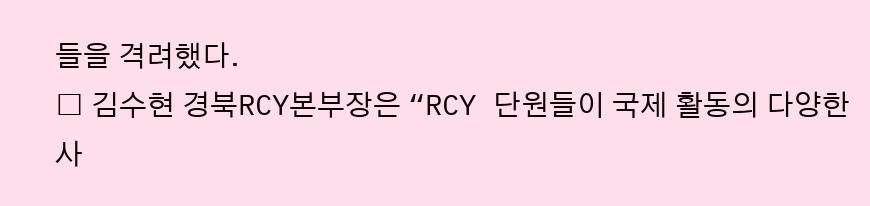들을 격려했다.
□ 김수현 경북RCY본부장은 “RCY 단원들이 국제 활동의 다양한 사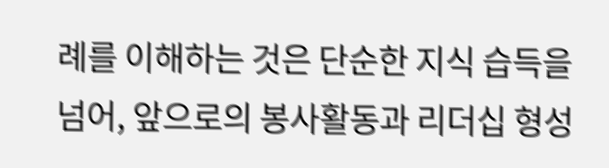례를 이해하는 것은 단순한 지식 습득을 넘어, 앞으로의 봉사활동과 리더십 형성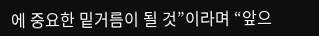에 중요한 밑거름이 될 것”이라며 “앞으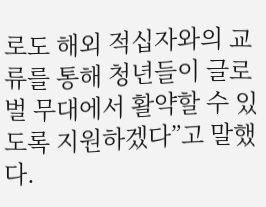로도 해외 적십자와의 교류를 통해 청년들이 글로벌 무대에서 활약할 수 있도록 지원하겠다”고 말했다.